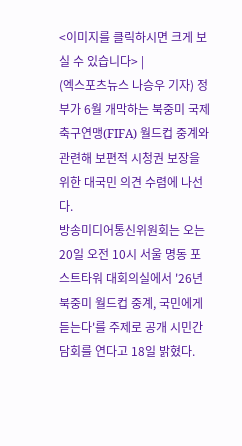<이미지를 클릭하시면 크게 보실 수 있습니다> |
(엑스포츠뉴스 나승우 기자) 정부가 6월 개막하는 북중미 국제축구연맹(FIFA) 월드컵 중계와 관련해 보편적 시청권 보장을 위한 대국민 의견 수렴에 나선다.
방송미디어통신위원회는 오는 20일 오전 10시 서울 명동 포스트타워 대회의실에서 '26년 북중미 월드컵 중계, 국민에게 듣는다'를 주제로 공개 시민간담회를 연다고 18일 밝혔다.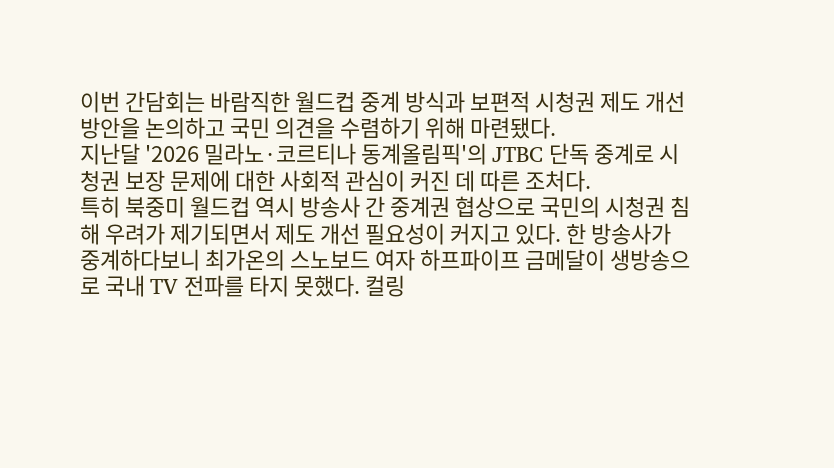이번 간담회는 바람직한 월드컵 중계 방식과 보편적 시청권 제도 개선 방안을 논의하고 국민 의견을 수렴하기 위해 마련됐다.
지난달 '2026 밀라노·코르티나 동계올림픽'의 JTBC 단독 중계로 시청권 보장 문제에 대한 사회적 관심이 커진 데 따른 조처다.
특히 북중미 월드컵 역시 방송사 간 중계권 협상으로 국민의 시청권 침해 우려가 제기되면서 제도 개선 필요성이 커지고 있다. 한 방송사가 중계하다보니 최가온의 스노보드 여자 하프파이프 금메달이 생방송으로 국내 TV 전파를 타지 못했다. 컬링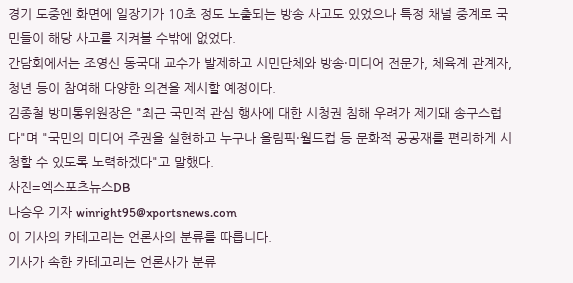경기 도중엔 화면에 일장기가 10초 정도 노출되는 방송 사고도 있었으나 특정 채널 중계로 국민들이 해당 사고를 지켜볼 수밖에 없었다.
간담회에서는 조영신 동국대 교수가 발제하고 시민단체와 방송·미디어 전문가, 체육계 관계자, 청년 등이 참여해 다양한 의견을 제시할 예정이다.
김종철 방미통위원장은 "최근 국민적 관심 행사에 대한 시청권 침해 우려가 제기돼 송구스럽다"며 "국민의 미디어 주권을 실현하고 누구나 올림픽·월드컵 등 문화적 공공재를 편리하게 시청할 수 있도록 노력하겠다"고 말했다.
사진=엑스포츠뉴스DB
나승우 기자 winright95@xportsnews.com
이 기사의 카테고리는 언론사의 분류를 따릅니다.
기사가 속한 카테고리는 언론사가 분류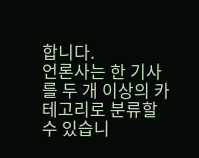합니다.
언론사는 한 기사를 두 개 이상의 카테고리로 분류할 수 있습니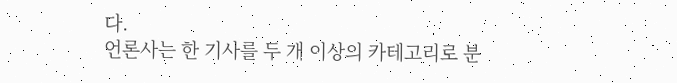다.
언론사는 한 기사를 두 개 이상의 카테고리로 분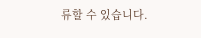류할 수 있습니다.